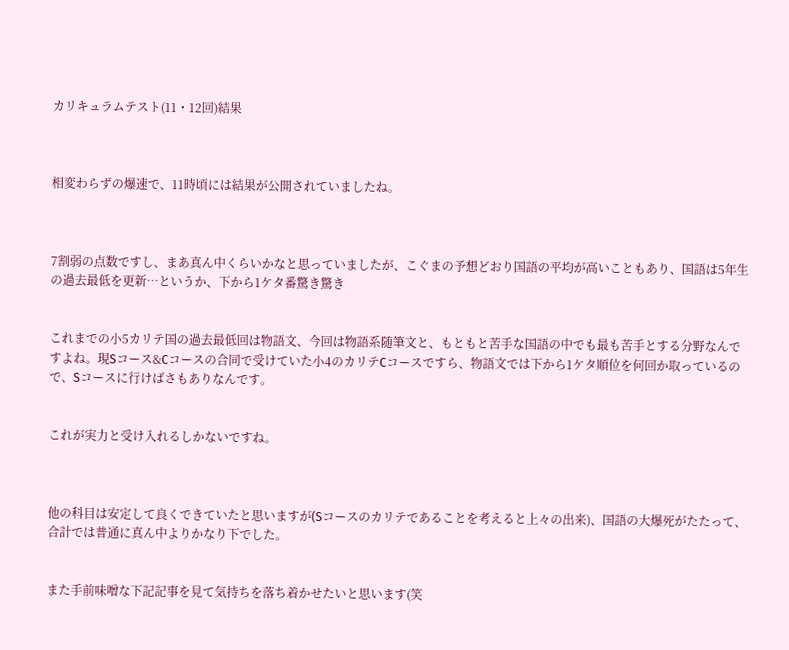カリキュラムテスト(11・12回)結果



相変わらずの爆速で、11時頃には結果が公開されていましたね。



7割弱の点数ですし、まあ真ん中くらいかなと思っていましたが、こぐまの予想どおり国語の平均が高いこともあり、国語は5年生の過去最低を更新…というか、下から1ケタ番驚き驚き


これまでの小5カリテ国の過去最低回は物語文、今回は物語系随筆文と、もともと苦手な国語の中でも最も苦手とする分野なんですよね。現Sコース&Cコースの合同で受けていた小4のカリテCコースですら、物語文では下から1ケタ順位を何回か取っているので、Sコースに行けばさもありなんです。


これが実力と受け入れるしかないですね。



他の科目は安定して良くできていたと思いますが(Sコースのカリテであることを考えると上々の出来)、国語の大爆死がたたって、合計では普通に真ん中よりかなり下でした。


また手前味噌な下記記事を見て気持ちを落ち着かせたいと思います(笑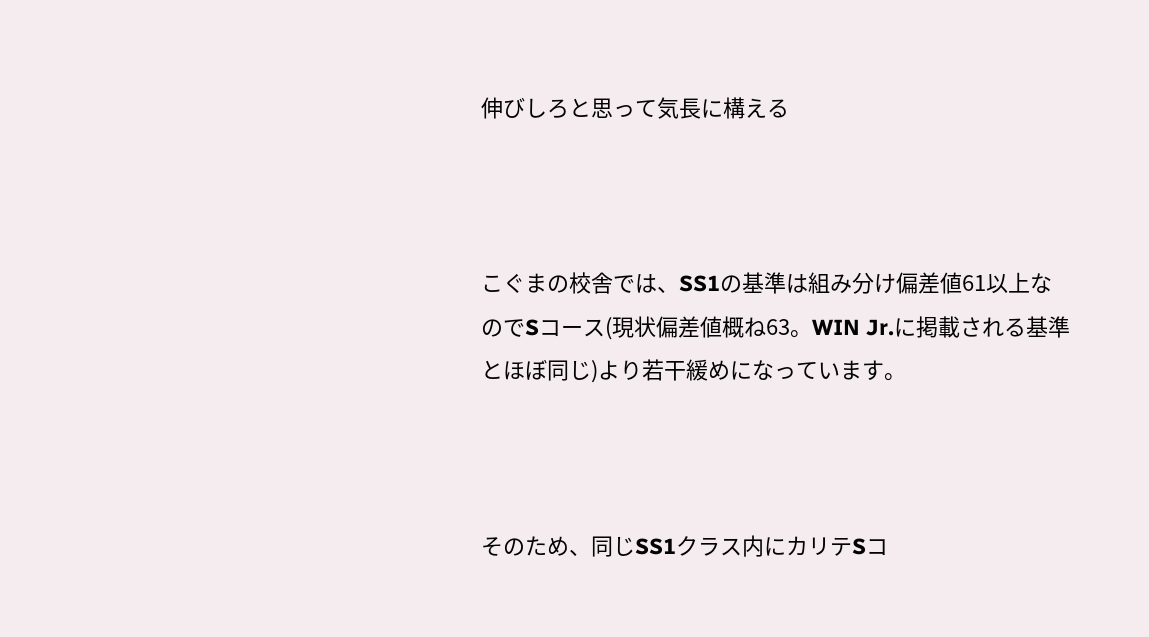伸びしろと思って気長に構える



こぐまの校舎では、SS1の基準は組み分け偏差値61以上なのでSコース(現状偏差値概ね63。WIN Jr.に掲載される基準とほぼ同じ)より若干緩めになっています。



そのため、同じSS1クラス内にカリテSコ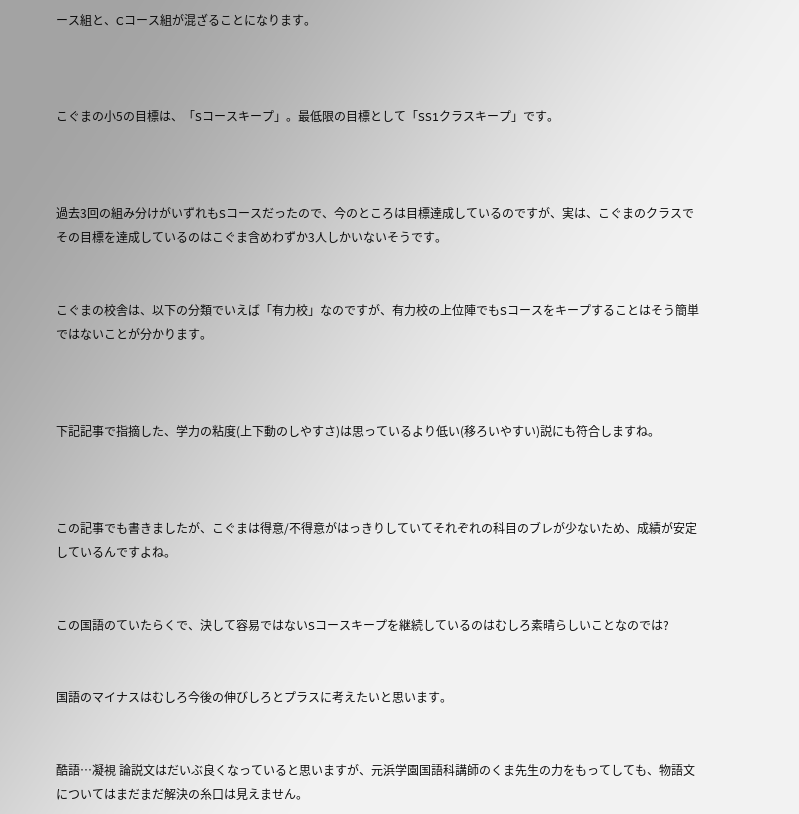ース組と、Cコース組が混ざることになります。



こぐまの小5の目標は、「Sコースキープ」。最低限の目標として「SS1クラスキープ」です。



過去3回の組み分けがいずれもSコースだったので、今のところは目標達成しているのですが、実は、こぐまのクラスでその目標を達成しているのはこぐま含めわずか3人しかいないそうです。


こぐまの校舎は、以下の分類でいえば「有力校」なのですが、有力校の上位陣でもSコースをキープすることはそう簡単ではないことが分かります。



下記記事で指摘した、学力の粘度(上下動のしやすさ)は思っているより低い(移ろいやすい)説にも符合しますね。



この記事でも書きましたが、こぐまは得意/不得意がはっきりしていてそれぞれの科目のブレが少ないため、成績が安定しているんですよね。


この国語のていたらくで、決して容易ではないSコースキープを継続しているのはむしろ素晴らしいことなのでは?


国語のマイナスはむしろ今後の伸びしろとプラスに考えたいと思います。


酷語…凝視 論説文はだいぶ良くなっていると思いますが、元浜学園国語科講師のくま先生の力をもってしても、物語文についてはまだまだ解決の糸口は見えません。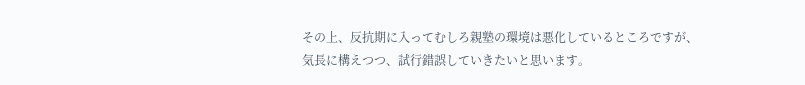その上、反抗期に入ってむしろ親塾の環境は悪化しているところですが、気長に構えつつ、試行錯誤していきたいと思います。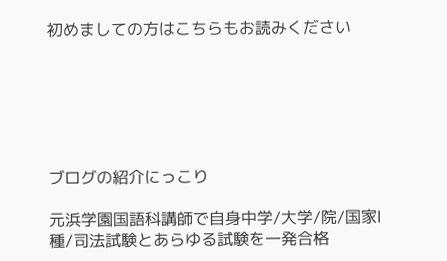初めましての方はこちらもお読みください






ブログの紹介にっこり

元浜学園国語科講師で自身中学/大学/院/国家Ⅰ種/司法試験とあらゆる試験を一発合格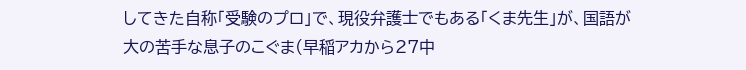してきた自称「受験のプロ」で、現役弁護士でもある「くま先生」が、国語が大の苦手な息子のこぐま(早稲アカから27中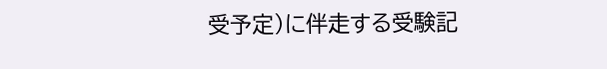受予定)に伴走する受験記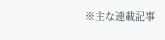※主な連載記事